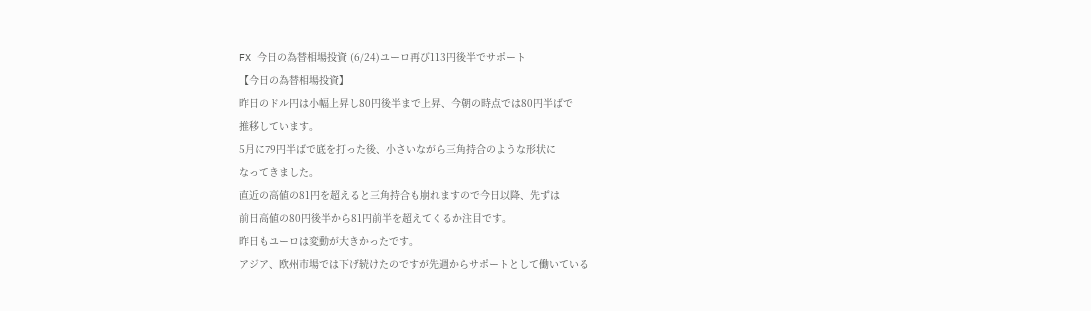FX 今日の為替相場投資 (6/24)ユーロ再び113円後半でサポート
【今日の為替相場投資】
昨日のドル円は小幅上昇し80円後半まで上昇、今朝の時点では80円半ばで
推移しています。
5月に79円半ばで底を打った後、小さいながら三角持合のような形状に
なってきました。
直近の高値の81円を超えると三角持合も崩れますので今日以降、先ずは
前日高値の80円後半から81円前半を超えてくるか注目です。
昨日もユーロは変動が大きかったです。
アジア、欧州市場では下げ続けたのですが先週からサポートとして働いている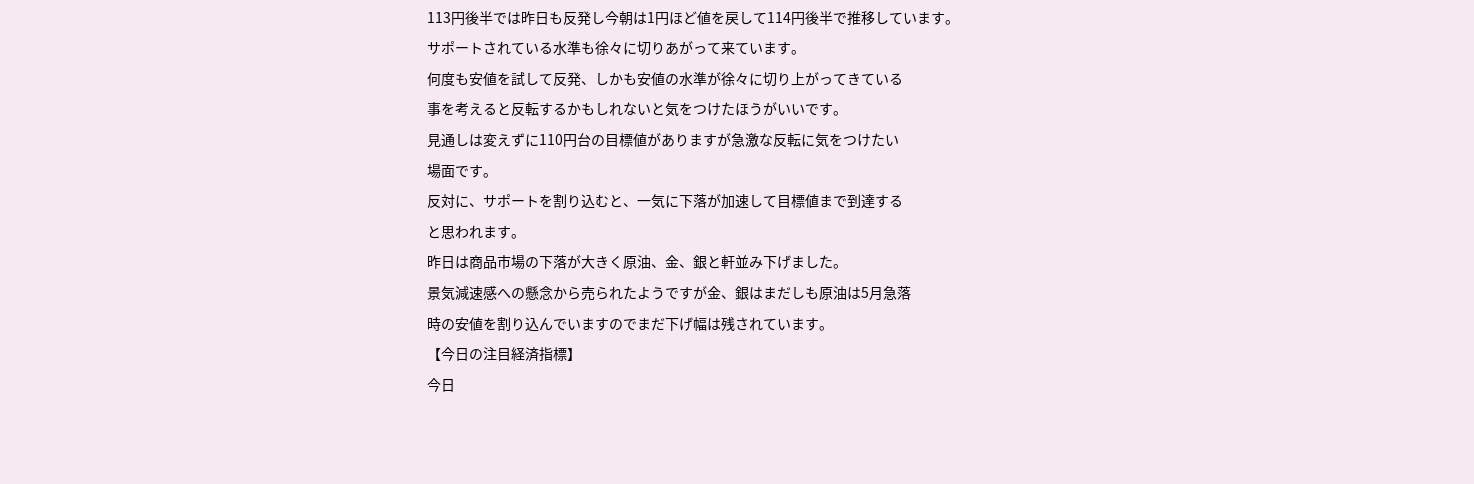113円後半では昨日も反発し今朝は1円ほど値を戻して114円後半で推移しています。
サポートされている水準も徐々に切りあがって来ています。
何度も安値を試して反発、しかも安値の水準が徐々に切り上がってきている
事を考えると反転するかもしれないと気をつけたほうがいいです。
見通しは変えずに110円台の目標値がありますが急激な反転に気をつけたい
場面です。
反対に、サポートを割り込むと、一気に下落が加速して目標値まで到達する
と思われます。
昨日は商品市場の下落が大きく原油、金、銀と軒並み下げました。
景気減速感への懸念から売られたようですが金、銀はまだしも原油は5月急落
時の安値を割り込んでいますのでまだ下げ幅は残されています。
【今日の注目経済指標】
今日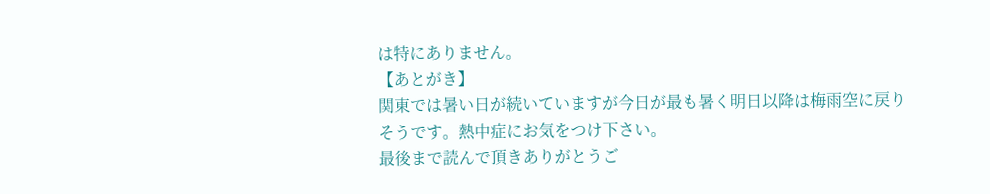は特にありません。
【あとがき】
関東では暑い日が続いていますが今日が最も暑く明日以降は梅雨空に戻り
そうです。熱中症にお気をつけ下さい。
最後まで読んで頂きありがとうご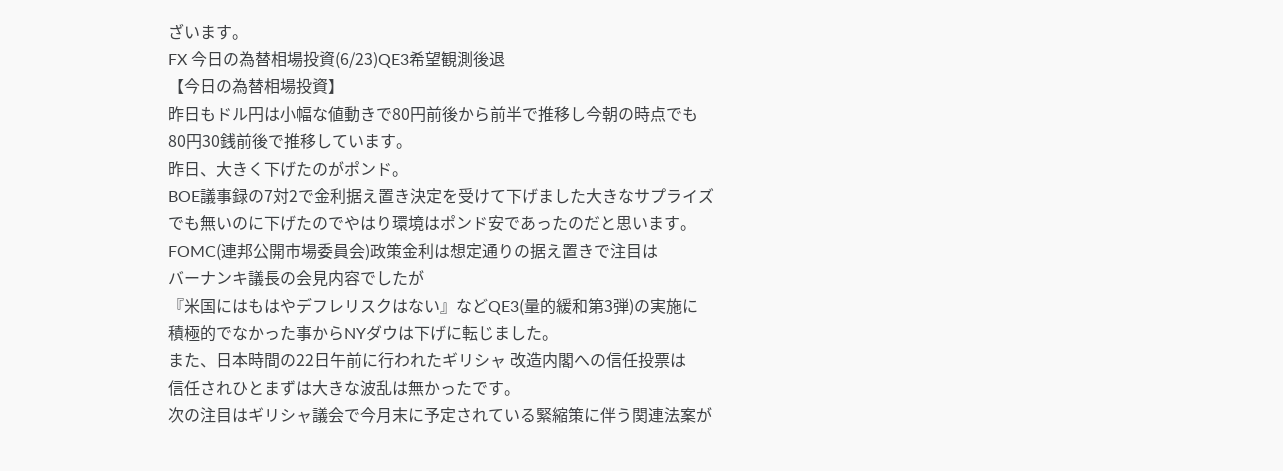ざいます。
FX 今日の為替相場投資(6/23)QE3希望観測後退
【今日の為替相場投資】
昨日もドル円は小幅な値動きで80円前後から前半で推移し今朝の時点でも
80円30銭前後で推移しています。
昨日、大きく下げたのがポンド。
BOE議事録の7対2で金利据え置き決定を受けて下げました大きなサプライズ
でも無いのに下げたのでやはり環境はポンド安であったのだと思います。
FOMC(連邦公開市場委員会)政策金利は想定通りの据え置きで注目は
バーナンキ議長の会見内容でしたが
『米国にはもはやデフレリスクはない』などQE3(量的緩和第3弾)の実施に
積極的でなかった事からNYダウは下げに転じました。
また、日本時間の22日午前に行われたギリシャ 改造内閣への信任投票は
信任されひとまずは大きな波乱は無かったです。
次の注目はギリシャ議会で今月末に予定されている緊縮策に伴う関連法案が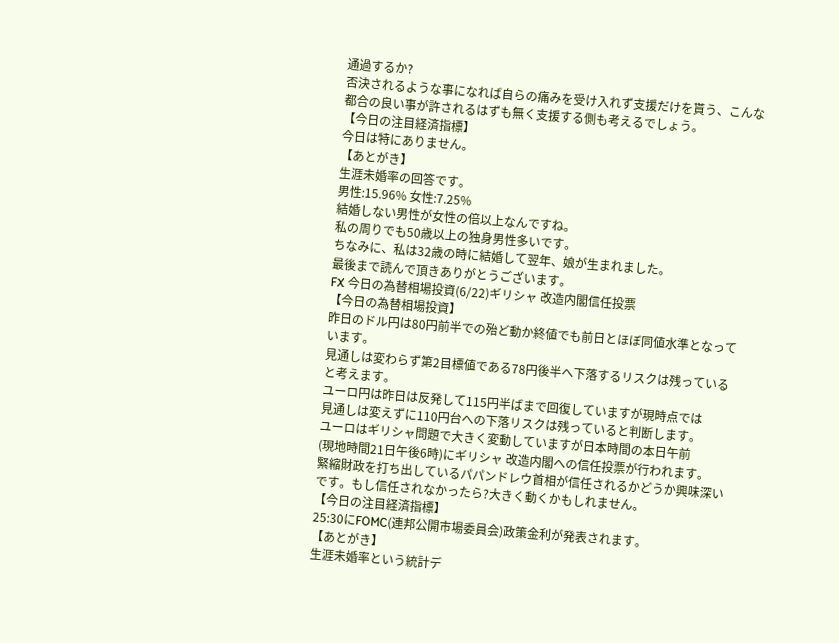通過するか?
否決されるような事になれば自らの痛みを受け入れず支援だけを貰う、こんな
都合の良い事が許されるはずも無く支援する側も考えるでしょう。
【今日の注目経済指標】
今日は特にありません。
【あとがき】
生涯未婚率の回答です。
男性:15.96% 女性:7.25%
結婚しない男性が女性の倍以上なんですね。
私の周りでも50歳以上の独身男性多いです。
ちなみに、私は32歳の時に結婚して翌年、娘が生まれました。
最後まで読んで頂きありがとうございます。
FX 今日の為替相場投資(6/22)ギリシャ 改造内閣信任投票
【今日の為替相場投資】
昨日のドル円は80円前半での殆ど動か終値でも前日とほぼ同値水準となって
います。
見通しは変わらず第2目標値である78円後半へ下落するリスクは残っている
と考えます。
ユーロ円は昨日は反発して115円半ばまで回復していますが現時点では
見通しは変えずに110円台への下落リスクは残っていると判断します。
ユーロはギリシャ問題で大きく変動していますが日本時間の本日午前
(現地時間21日午後6時)にギリシャ 改造内閣への信任投票が行われます。
緊縮財政を打ち出しているパパンドレウ首相が信任されるかどうか興味深い
です。もし信任されなかったら?大きく動くかもしれません。
【今日の注目経済指標】
25:30にFOMC(連邦公開市場委員会)政策金利が発表されます。
【あとがき】
生涯未婚率という統計デ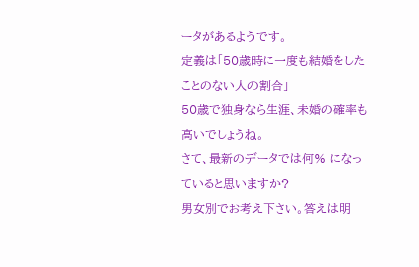ータがあるようです。
定義は「50歳時に一度も結婚をしたことのない人の割合」
50歳で独身なら生涯、未婚の確率も高いでしょうね。
さて、最新のデータでは何% になっていると思いますか?
男女別でお考え下さい。答えは明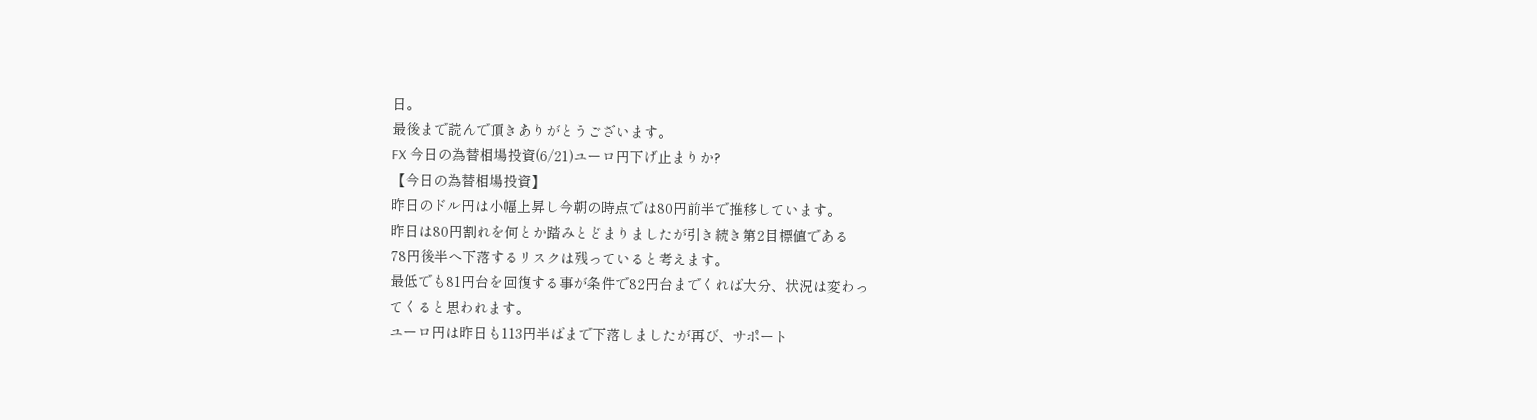日。
最後まで読んで頂きありがとうございます。
FX 今日の為替相場投資(6/21)ユーロ円下げ止まりか?
【今日の為替相場投資】
昨日のドル円は小幅上昇し今朝の時点では80円前半で推移しています。
昨日は80円割れを何とか踏みとどまりましたが引き続き第2目標値である
78円後半へ下落するリスクは残っていると考えます。
最低でも81円台を回復する事が条件で82円台までくれば大分、状況は変わっ
てくると思われます。
ユーロ円は昨日も113円半ばまで下落しましたが再び、サポート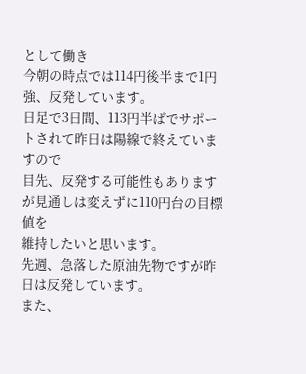として働き
今朝の時点では114円後半まで1円強、反発しています。
日足で3日間、113円半ばでサポートされて昨日は陽線で終えていますので
目先、反発する可能性もありますが見通しは変えずに110円台の目標値を
維持したいと思います。
先週、急落した原油先物ですが昨日は反発しています。
また、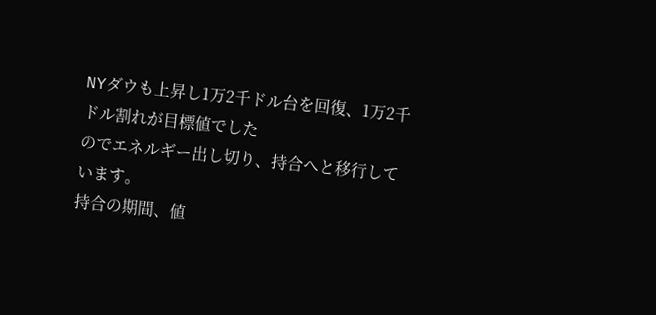NYダウも上昇し1万2千ドル台を回復、1万2千ドル割れが目標値でした
のでエネルギー出し切り、持合へと移行しています。
持合の期間、値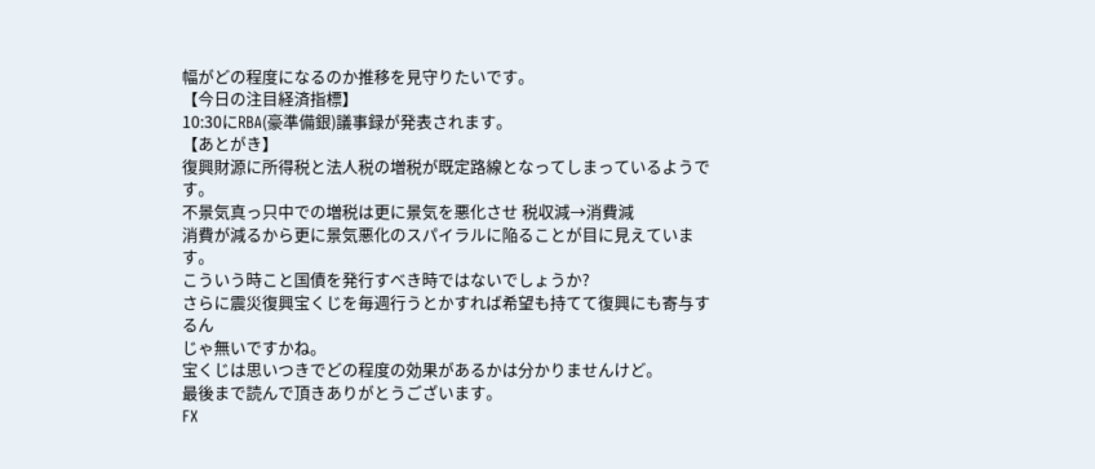幅がどの程度になるのか推移を見守りたいです。
【今日の注目経済指標】
10:30にRBA(豪準備銀)議事録が発表されます。
【あとがき】
復興財源に所得税と法人税の増税が既定路線となってしまっているようです。
不景気真っ只中での増税は更に景気を悪化させ 税収減→消費減
消費が減るから更に景気悪化のスパイラルに陥ることが目に見えています。
こういう時こと国債を発行すべき時ではないでしょうか?
さらに震災復興宝くじを毎週行うとかすれば希望も持てて復興にも寄与するん
じゃ無いですかね。
宝くじは思いつきでどの程度の効果があるかは分かりませんけど。
最後まで読んで頂きありがとうございます。
FX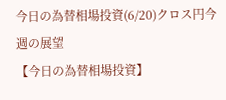今日の為替相場投資(6/20)クロス円今週の展望
【今日の為替相場投資】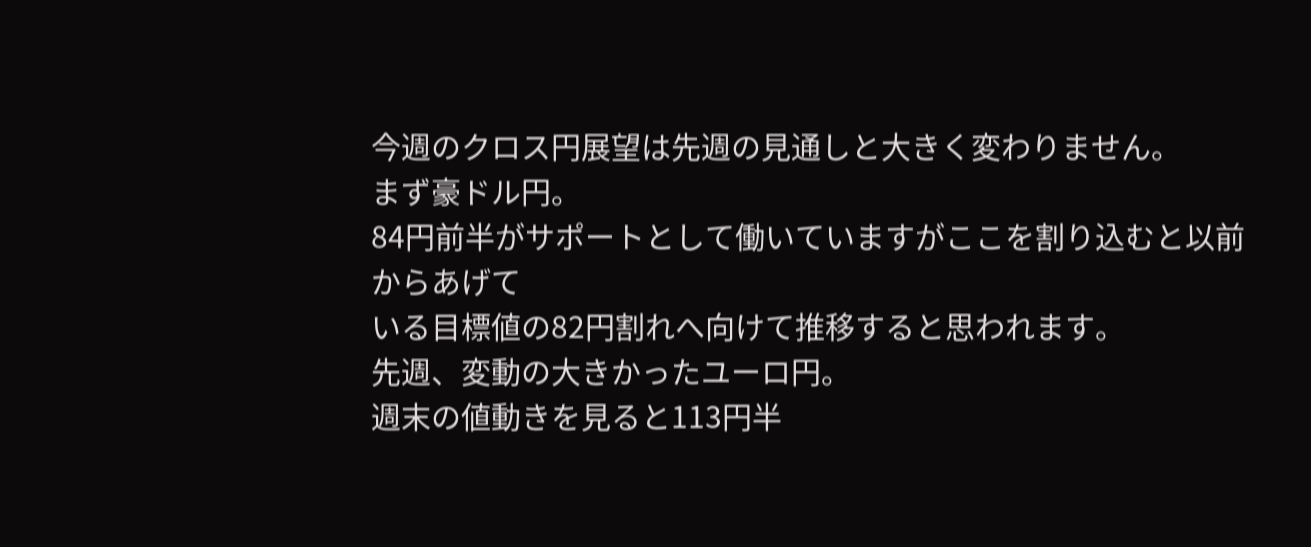今週のクロス円展望は先週の見通しと大きく変わりません。
まず豪ドル円。
84円前半がサポートとして働いていますがここを割り込むと以前からあげて
いる目標値の82円割れへ向けて推移すると思われます。
先週、変動の大きかったユーロ円。
週末の値動きを見ると113円半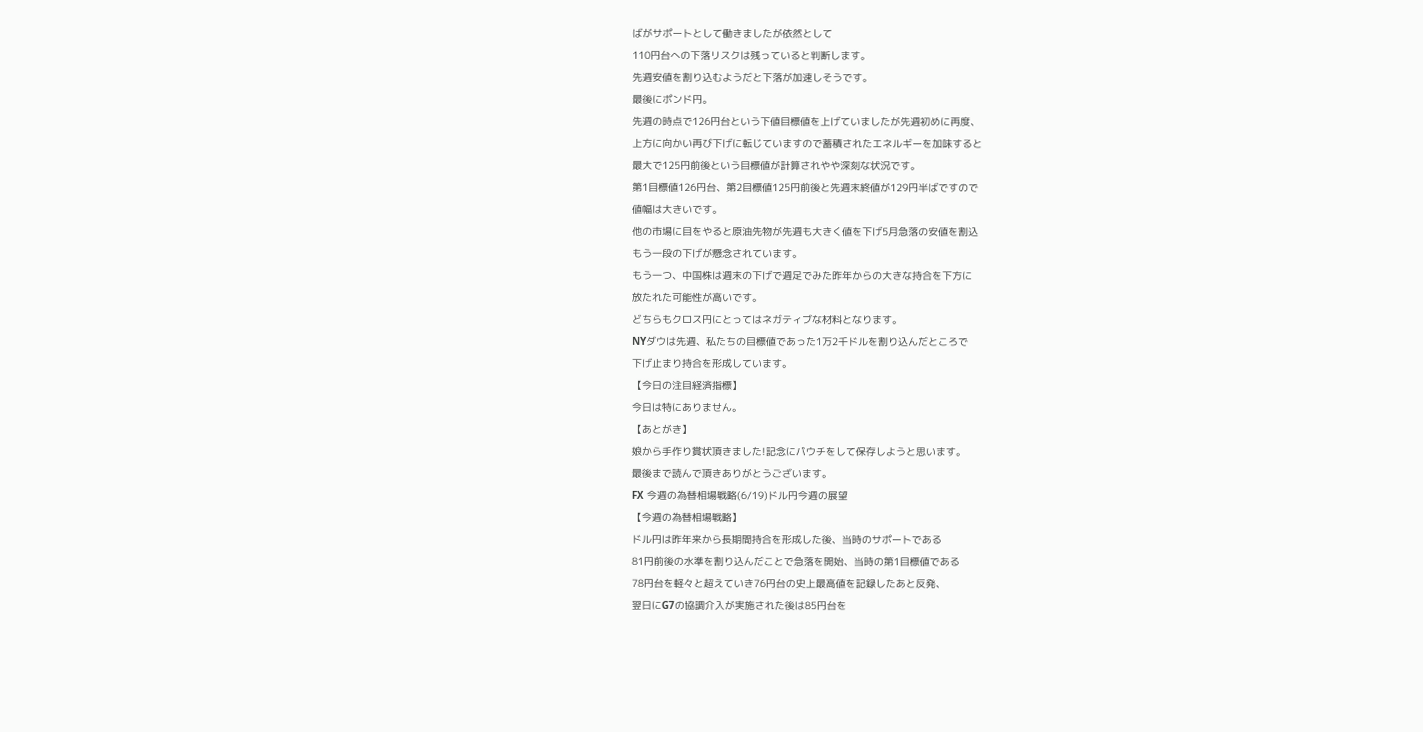ばがサポートとして働きましたが依然として
110円台への下落リスクは残っていると判断します。
先週安値を割り込むようだと下落が加速しそうです。
最後にポンド円。
先週の時点で126円台という下値目標値を上げていましたが先週初めに再度、
上方に向かい再び下げに転じていますので蓄積されたエネルギーを加味すると
最大で125円前後という目標値が計算されやや深刻な状況です。
第1目標値126円台、第2目標値125円前後と先週末終値が129円半ばですので
値幅は大きいです。
他の市場に目をやると原油先物が先週も大きく値を下げ5月急落の安値を割込
もう一段の下げが懸念されています。
もう一つ、中国株は週末の下げで週足でみた昨年からの大きな持合を下方に
放たれた可能性が高いです。
どちらもクロス円にとってはネガティブな材料となります。
NYダウは先週、私たちの目標値であった1万2千ドルを割り込んだところで
下げ止まり持合を形成しています。
【今日の注目経済指標】
今日は特にありません。
【あとがき】
娘から手作り賞状頂きました!記念にパウチをして保存しようと思います。
最後まで読んで頂きありがとうございます。
FX 今週の為替相場戦略(6/19)ドル円今週の展望
【今週の為替相場戦略】
ドル円は昨年来から長期間持合を形成した後、当時のサポートである
81円前後の水準を割り込んだことで急落を開始、当時の第1目標値である
78円台を軽々と超えていき76円台の史上最高値を記録したあと反発、
翌日にG7の協調介入が実施された後は85円台を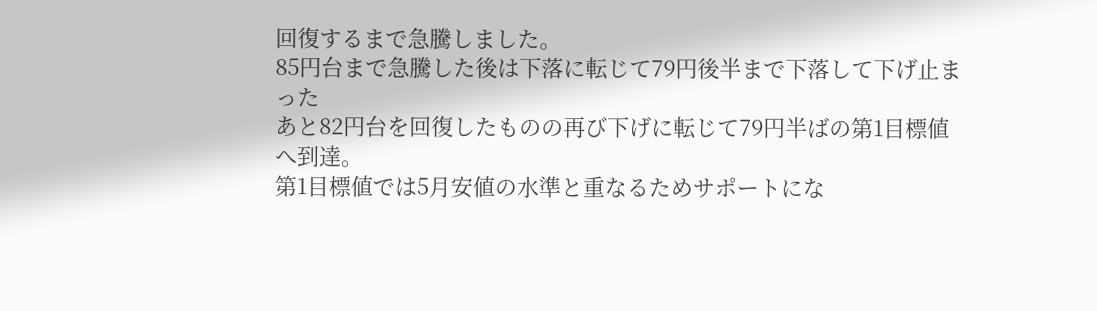回復するまで急騰しました。
85円台まで急騰した後は下落に転じて79円後半まで下落して下げ止まった
あと82円台を回復したものの再び下げに転じて79円半ばの第1目標値へ到達。
第1目標値では5月安値の水準と重なるためサポートにな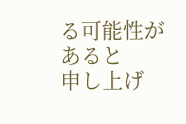る可能性があると
申し上げ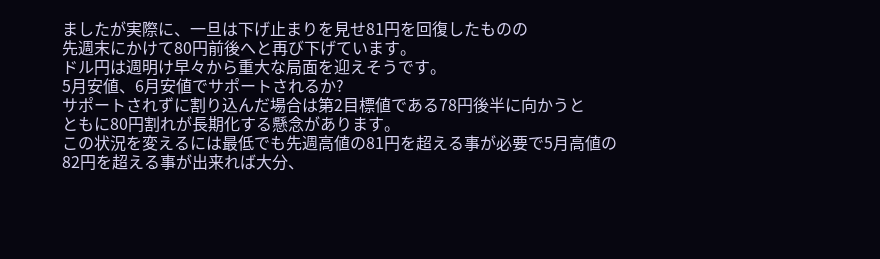ましたが実際に、一旦は下げ止まりを見せ81円を回復したものの
先週末にかけて80円前後へと再び下げています。
ドル円は週明け早々から重大な局面を迎えそうです。
5月安値、6月安値でサポートされるか?
サポートされずに割り込んだ場合は第2目標値である78円後半に向かうと
ともに80円割れが長期化する懸念があります。
この状況を変えるには最低でも先週高値の81円を超える事が必要で5月高値の
82円を超える事が出来れば大分、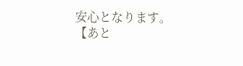安心となります。
【あと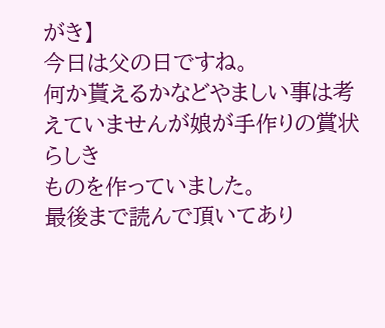がき】
今日は父の日ですね。
何か貰えるかなどやましい事は考えていませんが娘が手作りの賞状らしき
ものを作っていました。
最後まで読んで頂いてあり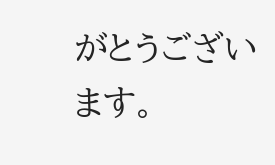がとうございます。